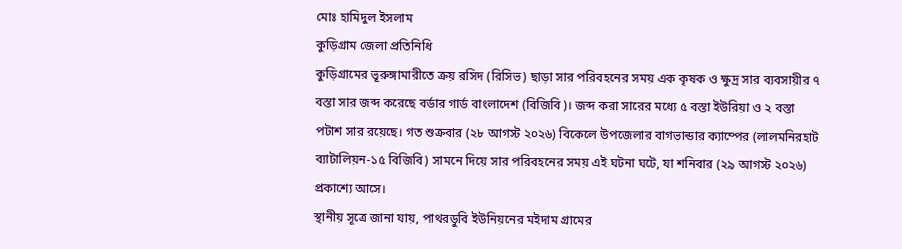মোঃ হামিদুল ইসলাম
কুড়িগ্রাম জেলা প্রতিনিধি
কুড়িগ্রামের ভূরুঙ্গামারীতে ক্রয় রসিদ (রিসিভ) ছাড়া সার পরিবহনের সময় এক কৃষক ও ক্ষুদ্র সার ব্যবসায়ীর ৭ বস্তা সার জব্দ করেছে বর্ডার গার্ড বাংলাদেশ (বিজিবি)। জব্দ করা সারের মধ্যে ৫ বস্তা ইউরিয়া ও ২ বস্তা পটাশ সার রয়েছে। গত শুক্রবার (২৮ আগস্ট ২০২৬) বিকেলে উপজেলার বাগভান্ডার ক্যাম্পের (লালমনিরহাট ব্যাটালিয়ন-১৫ বিজিবি) সামনে দিয়ে সার পরিবহনের সময় এই ঘটনা ঘটে, যা শনিবার (২৯ আগস্ট ২০২৬) প্রকাশ্যে আসে।
স্থানীয় সূত্রে জানা যায়, পাথরডুবি ইউনিয়নের মইদাম গ্রামের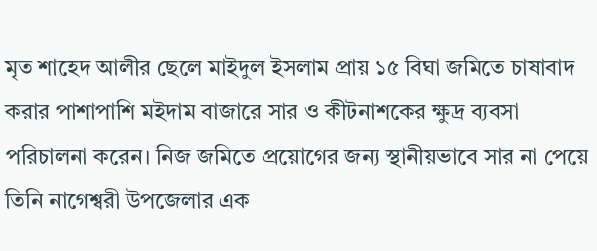মৃত শাহেদ আলীর ছেলে মাইদুল ইসলাম প্রায় ১৫ বিঘা জমিতে চাষাবাদ করার পাশাপাশি মইদাম বাজারে সার ও কীটনাশকের ক্ষুদ্র ব্যবসা পরিচালনা করেন। নিজ জমিতে প্রয়োগের জন্য স্থানীয়ভাবে সার না পেয়ে তিনি নাগেশ্বরী উপজেলার এক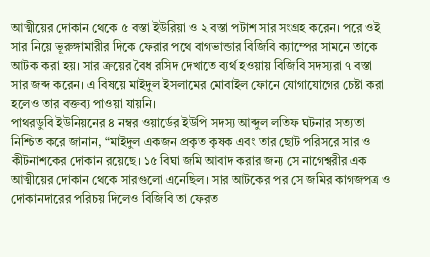আত্মীয়ের দোকান থেকে ৫ বস্তা ইউরিয়া ও ২ বস্তা পটাশ সার সংগ্রহ করেন। পরে ওই সার নিয়ে ভূরুঙ্গামারীর দিকে ফেরার পথে বাগভান্ডার বিজিবি ক্যাম্পের সামনে তাকে আটক করা হয়। সার ক্রয়ের বৈধ রসিদ দেখাতে ব্যর্থ হওয়ায় বিজিবি সদস্যরা ৭ বস্তা সার জব্দ করেন। এ বিষয়ে মাইদুল ইসলামের মোবাইল ফোনে যোগাযোগের চেষ্টা করা হলেও তার বক্তব্য পাওয়া যায়নি।
পাথরডুবি ইউনিয়নের ৪ নম্বর ওয়ার্ডের ইউপি সদস্য আব্দুল লতিফ ঘটনার সত্যতা নিশ্চিত করে জানান, “মাইদুল একজন প্রকৃত কৃষক এবং তার ছোট পরিসরে সার ও কীটনাশকের দোকান রয়েছে। ১৫ বিঘা জমি আবাদ করার জন্য সে নাগেশ্বরীর এক আত্মীয়ের দোকান থেকে সারগুলো এনেছিল। সার আটকের পর সে জমির কাগজপত্র ও দোকানদারের পরিচয় দিলেও বিজিবি তা ফেরত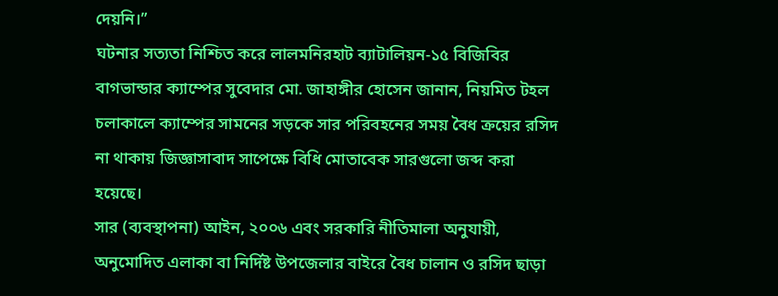দেয়নি।”
ঘটনার সত্যতা নিশ্চিত করে লালমনিরহাট ব্যাটালিয়ন-১৫ বিজিবির বাগভান্ডার ক্যাম্পের সুবেদার মো. জাহাঙ্গীর হোসেন জানান, নিয়মিত টহল চলাকালে ক্যাম্পের সামনের সড়কে সার পরিবহনের সময় বৈধ ক্রয়ের রসিদ না থাকায় জিজ্ঞাসাবাদ সাপেক্ষে বিধি মোতাবেক সারগুলো জব্দ করা হয়েছে।
সার (ব্যবস্থাপনা) আইন, ২০০৬ এবং সরকারি নীতিমালা অনুযায়ী, অনুমোদিত এলাকা বা নির্দিষ্ট উপজেলার বাইরে বৈধ চালান ও রসিদ ছাড়া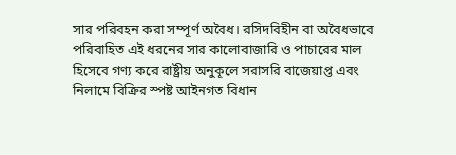সার পরিবহন করা সম্পূর্ণ অবৈধ। রসিদবিহীন বা অবৈধভাবে পরিবাহিত এই ধরনের সার কালোবাজারি ও পাচারের মাল হিসেবে গণ্য করে রাষ্ট্রীয় অনুকূলে সরাসরি বাজেয়াপ্ত এবং নিলামে বিক্রির স্পষ্ট আইনগত বিধান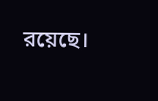রয়েছে।